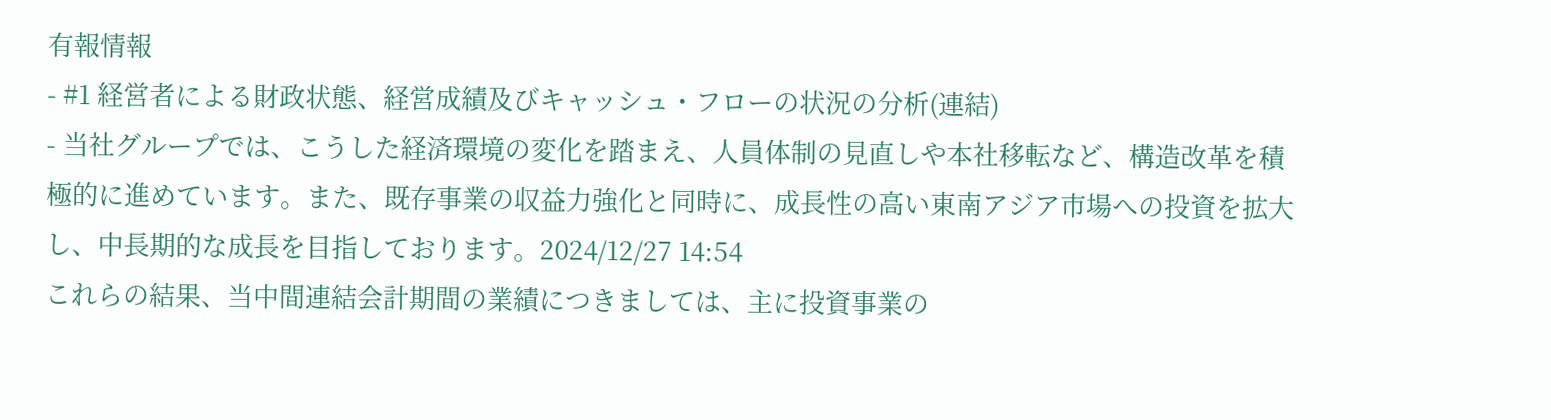有報情報
- #1 経営者による財政状態、経営成績及びキャッシュ・フローの状況の分析(連結)
- 当社グループでは、こうした経済環境の変化を踏まえ、人員体制の見直しや本社移転など、構造改革を積極的に進めています。また、既存事業の収益力強化と同時に、成長性の高い東南アジア市場への投資を拡大し、中長期的な成長を目指しております。2024/12/27 14:54
これらの結果、当中間連結会計期間の業績につきましては、主に投資事業の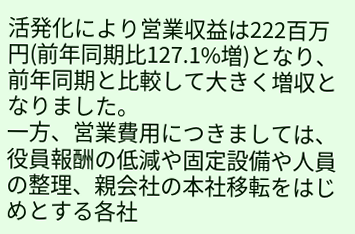活発化により営業収益は222百万円(前年同期比127.1%増)となり、前年同期と比較して大きく増収となりました。
一方、営業費用につきましては、役員報酬の低減や固定設備や人員の整理、親会社の本社移転をはじめとする各社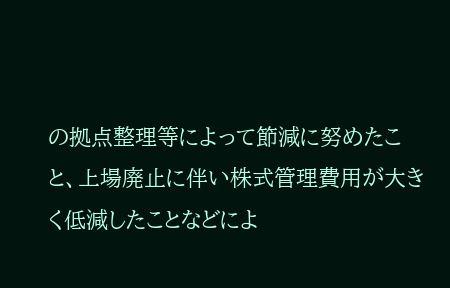の拠点整理等によって節減に努めたこと、上場廃止に伴い株式管理費用が大きく低減したことなどによ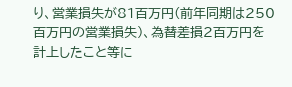り、営業損失が81百万円(前年同期は250百万円の営業損失)、為替差損2百万円を計上したこと等に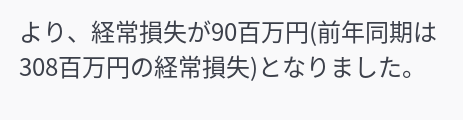より、経常損失が90百万円(前年同期は308百万円の経常損失)となりました。